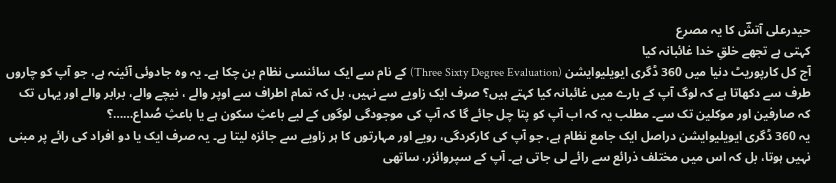حیدرعلی آتشؔ کا یہ مصرع
کہتی ہے تجھے خلقِ خدا غائبانہ کیا
آج کل کارپوریٹ دنیا میں 360 ڈگری ایویلیوایشن (Three Sixty Degree Evaluation) کے نام سے ایک سائنسی نظام بن چکا ہے۔ یہ وہ جادوئی آئینہ ہے، جو آپ کو چاروں طرف سے دکھاتا ہے کہ لوگ آپ کے بارے میں غائبانہ کیا کہتے ہیں؟ صرف ایک زاویے سے نہیں، بل کہ تمام اطراف سے اوپر والے ، نیچے والے، برابر والے اور یہاں تک کہ صارفین اور موکلین تک سے۔ مطلب یہ کہ اب آپ کو پتا چل جائے گا کہ آپ کی موجودگی لوگوں کے لیے باعثِ سکون ہے یا باعثِ صُداع……؟
یہ 360 ڈگری ایویلیوایشن دراصل ایک جامع نظام ہے، جو آپ کی کارکردگی، رویے اور مہارتوں کا ہر زاویے سے جائزہ لیتا ہے۔ یہ صرف ایک یا دو افراد کی رائے پر مبنی نہیں ہوتا، بل کہ اس میں مختلف ذرائع سے رائے لی جاتی ہے۔ آپ کے سپروائزر، ساتھی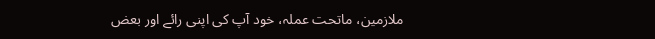ملازمین، ماتحت عملہ، خود آپ کی اپنی رائے اور بعض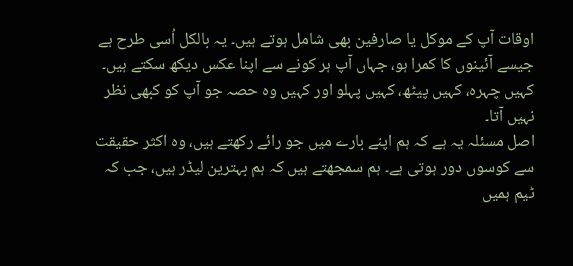اوقات آپ کے موکل یا صارفین بھی شامل ہوتے ہیں۔ یہ بالکل اُسی طرح ہے جیسے آئینوں کا کمرا ہو، جہاں آپ ہر کونے سے اپنا عکس دیکھ سکتے ہیں۔ کہیں چہرہ، کہیں پیٹھ، کہیں پہلو اور کہیں وہ حصہ جو آپ کو کبھی نظر نہیں آتا۔
اصل مسئلہ یہ ہے کہ ہم اپنے بارے میں جو رائے رکھتے ہیں، وہ اکثر حقیقت سے کوسوں دور ہوتی ہے۔ ہم سمجھتے ہیں کہ ہم بہترین لیڈر ہیں، جب کہ ٹیم ہمیں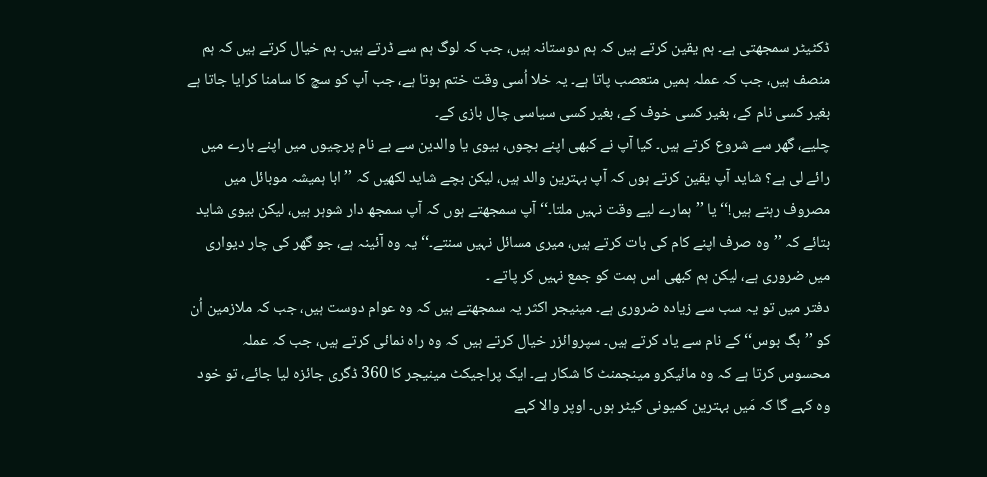ڈکٹیٹر سمجھتی ہے۔ ہم یقین کرتے ہیں کہ ہم دوستانہ ہیں، جب کہ لوگ ہم سے ڈرتے ہیں۔ ہم خیال کرتے ہیں کہ ہم منصف ہیں، جب کہ عملہ ہمیں متعصب پاتا ہے۔ یہ خلا اُسی وقت ختم ہوتا ہے، جب آپ کو سچ کا سامنا کرایا جاتا ہے بغیر کسی نام کے، بغیر کسی خوف کے، بغیر کسی سیاسی چال بازی کے۔
چلیے، گھر سے شروع کرتے ہیں۔ کیا آپ نے کبھی اپنے بچوں، بیوی یا والدین سے بے نام پرچیوں میں اپنے بارے میں رائے لی ہے؟ شاید آپ یقین کرتے ہوں کہ آپ بہترین والد ہیں، لیکن بچے شاید لکھیں کہ ’’ابا ہمیشہ موبائل میں مصروف رہتے ہیں!‘‘ یا ’’ہمارے لیے وقت نہیں ملتا۔‘‘ آپ سمجھتے ہوں کہ آپ سمجھ دار شوہر ہیں، لیکن بیوی شاید بتائے کہ ’’وہ صرف اپنے کام کی بات کرتے ہیں، میری مسائل نہیں سنتے۔‘‘ یہ وہ آئینہ ہے، جو گھر کی چار دیواری میں ضروری ہے، لیکن ہم کبھی اس ہمت کو جمع نہیں کر پاتے ۔
دفتر میں تو یہ سب سے زیادہ ضروری ہے۔ مینیجر اکثر یہ سمجھتے ہیں کہ وہ عوام دوست ہیں، جب کہ ملازمین اُن کو ’’بگ بوس‘‘ کے نام سے یاد کرتے ہیں۔ سپروائزر خیال کرتے ہیں کہ وہ راہ نمائی کرتے ہیں، جب کہ عملہ محسوس کرتا ہے کہ وہ مائیکرو مینجمنٹ کا شکار ہے۔ ایک پراجیکٹ مینیجر کا 360 ڈگری جائزہ لیا جائے، تو خود وہ کہے گا کہ مَیں بہترین کمیونی کیٹر ہوں۔ اوپر والا کہے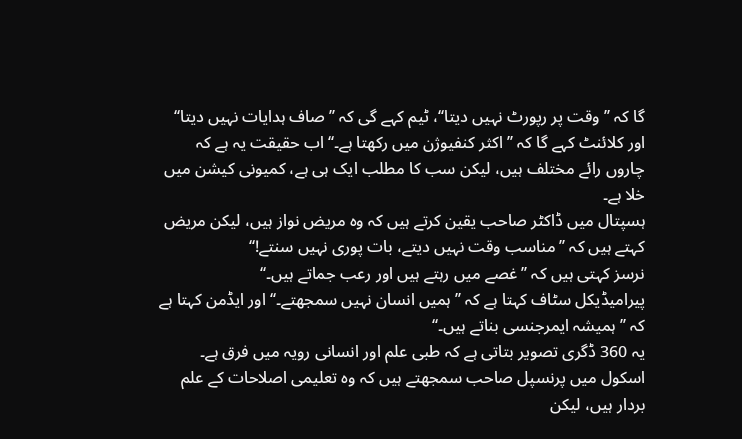گا کہ ’’وقت پر رپورٹ نہیں دیتا‘‘، ٹیم کہے گی کہ ’’صاف ہدایات نہیں دیتا‘‘ اور کلائنٹ کہے گا کہ ’’اکثر کنفیوژن میں رکھتا ہے۔‘‘ اب حقیقت یہ ہے کہ چاروں رائے مختلف ہیں، لیکن سب کا مطلب ایک ہی ہے، کمیونی کیشن میں خلا ہے۔
ہسپتال میں ڈاکٹر صاحب یقین کرتے ہیں کہ وہ مریض نواز ہیں، لیکن مریض کہتے ہیں کہ ’’مناسب وقت نہیں دیتے، بات پوری نہیں سنتے!‘‘
نرسز کہتی ہیں کہ ’’غصے میں رہتے ہیں اور رعب جماتے ہیں۔‘‘
پیرامیڈیکل سٹاف کہتا ہے کہ ’’ہمیں انسان نہیں سمجھتے۔‘‘ اور ایڈمن کہتا ہے کہ ’’ہمیشہ ایمرجنسی بناتے ہیں۔‘‘
یہ 360 ڈگری تصویر بتاتی ہے کہ طبی علم اور انسانی رویہ میں فرق ہے۔
اسکول میں پرنسپل صاحب سمجھتے ہیں کہ وہ تعلیمی اصلاحات کے علم بردار ہیں، لیکن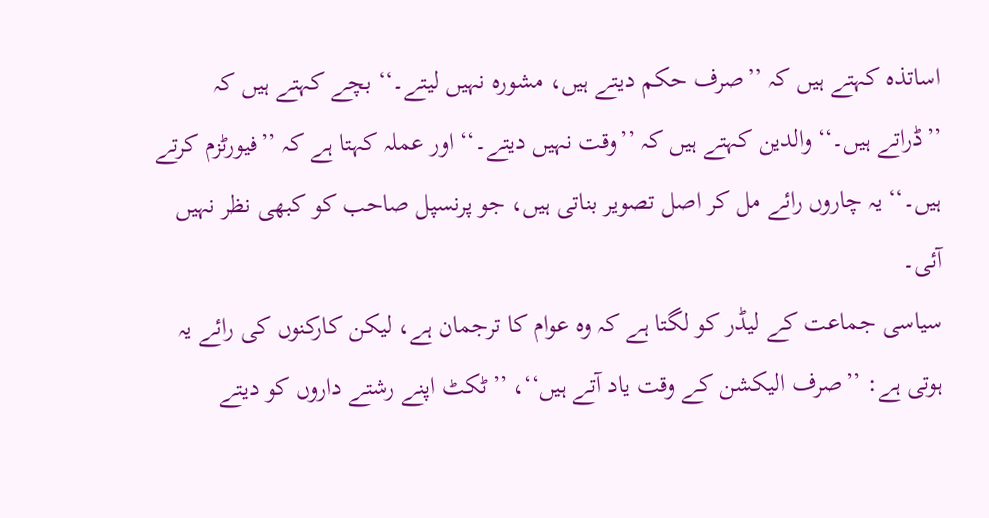اساتذہ کہتے ہیں کہ ’’صرف حکم دیتے ہیں، مشورہ نہیں لیتے۔‘‘ بچے کہتے ہیں کہ ’’ڈراتے ہیں۔‘‘ والدین کہتے ہیں کہ ’’وقت نہیں دیتے۔‘‘ اور عملہ کہتا ہے کہ ’’فیورٹزم کرتے ہیں۔‘‘ یہ چاروں رائے مل کر اصل تصویر بناتی ہیں، جو پرنسپل صاحب کو کبھی نظر نہیں آئی۔
سیاسی جماعت کے لیڈر کو لگتا ہے کہ وہ عوام کا ترجمان ہے، لیکن کارکنوں کی رائے یہ ہوتی ہے: ’’صرف الیکشن کے وقت یاد آتے ہیں‘‘، ’’ٹکٹ اپنے رشتے داروں کو دیتے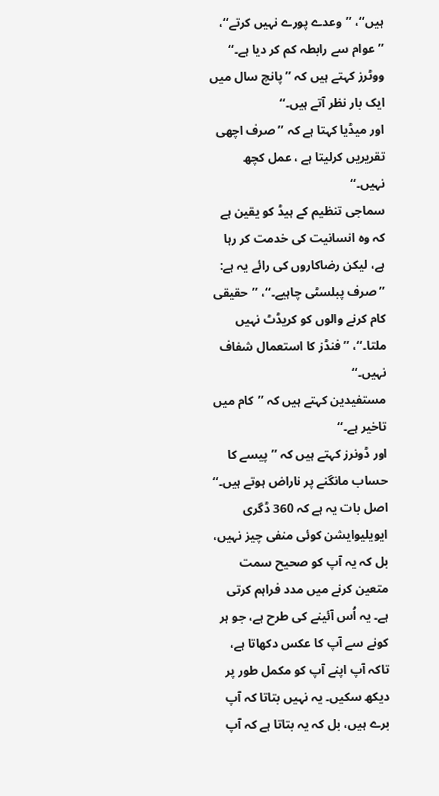ہیں‘‘، ’’وعدے پورے نہیں کرتے‘‘، ’’عوام سے رابطہ کم کر دیا ہے۔‘‘
ووٹرز کہتے ہیں کہ ’’پانچ سال میں ایک بار نظر آتے ہیں۔‘‘
اور میڈیا کہتا ہے کہ ’’صرف اچھی تقریریں کرلیتا ہے ، عمل کچھ نہیں۔‘‘
سماجی تنظیم کے ہیڈ کو یقین ہے کہ وہ انسانیت کی خدمت کر رہا ہے، لیکن رضاکاروں کی رائے یہ ہے: ’’صرف پبلسٹی چاہیے۔‘‘، ’’حقیقی کام کرنے والوں کو کریڈٹ نہیں ملتا۔‘‘، ’’فنڈز کا استعمال شفاف نہیں۔‘‘
مستفیدین کہتے ہیں کہ ’’کام میں تاخیر ہے۔‘‘
اور ڈونرز کہتے ہیں کہ ’’پیسے کا حساب مانگنے پر ناراض ہوتے ہیں۔‘‘
اصل بات یہ ہے کہ 360 ڈگری ایویلیوایشن کوئی منفی چیز نہیں، بل کہ یہ آپ کو صحیح سمت متعین کرنے میں مدد فراہم کرتی ہے۔ یہ اُس آئینے کی طرح ہے، جو ہر کونے سے آپ کا عکس دکھاتا ہے، تاکہ آپ اپنے آپ کو مکمل طور پر دیکھ سکیں۔ یہ نہیں بتاتا کہ آپ برے ہیں، بل کہ یہ بتاتا ہے کہ آپ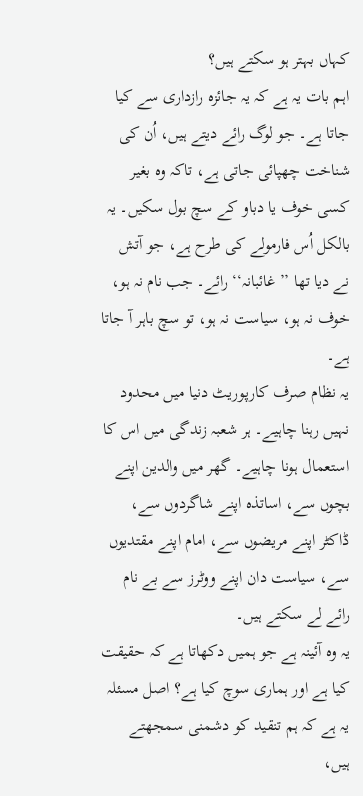کہاں بہتر ہو سکتے ہیں؟
اہم بات یہ ہے کہ یہ جائزہ رازداری سے کیا جاتا ہے۔ جو لوگ رائے دیتے ہیں، اُن کی شناخت چھپائی جاتی ہے، تاکہ وہ بغیر کسی خوف یا دباو کے سچ بول سکیں۔ یہ بالکل اُس فارمولے کی طرح ہے، جو آتش نے دیا تھا ’’غائبانہ‘‘ رائے۔ جب نام نہ ہو، خوف نہ ہو، سیاست نہ ہو، تو سچ باہر آ جاتا ہے۔
یہ نظام صرف کارپوریٹ دنیا میں محدود نہیں رہنا چاہیے۔ ہر شعبہ زندگی میں اس کا استعمال ہونا چاہیے۔ گھر میں والدین اپنے بچوں سے، اساتذہ اپنے شاگردوں سے، ڈاکٹر اپنے مریضوں سے، امام اپنے مقتدیوں سے، سیاست دان اپنے ووٹرز سے بے نام رائے لے سکتے ہیں۔
یہ وہ آئینہ ہے جو ہمیں دکھاتا ہے کہ حقیقت کیا ہے اور ہماری سوچ کیا ہے؟ اصل مسئلہ یہ ہے کہ ہم تنقید کو دشمنی سمجھتے ہیں،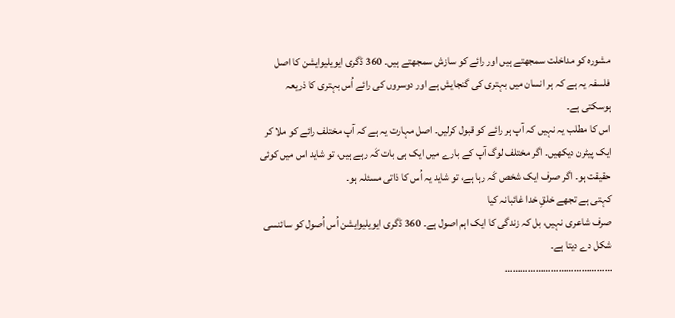مشورہ کو مداخلت سمجھتے ہیں اور رائے کو سازش سمجھتے ہیں۔ 360 ڈگری ایویلیوایشن کا اصل فلسفہ یہ ہے کہ ہر انسان میں بہتری کی گنجایش ہے اور دوسروں کی رائے اُس بہتری کا ذریعہ ہوسکتی ہے۔
اس کا مطلب یہ نہیں کہ آپ ہر رائے کو قبول کرلیں۔ اصل مہارت یہ ہے کہ آپ مختلف رائے کو ملا کر ایک پیٹرن دیکھیں۔ اگر مختلف لوگ آپ کے بارے میں ایک ہی بات کَہ رہے ہیں، تو شاید اس میں کوئی حقیقت ہو۔ اگر صرف ایک شخص کَہ رہا ہے، تو شاید یہ اُس کا ذاتی مسئلہ ہو۔
کہتی ہے تجھے خلقِ خدا غائبانہ کیا
صرف شاعری نہیں، بل کہ زندگی کا ایک اہم اصول ہے۔ 360 ڈگری ایویلیوایشن اُس اُصول کو سائنسی شکل دے دیتا ہے۔
……………………………………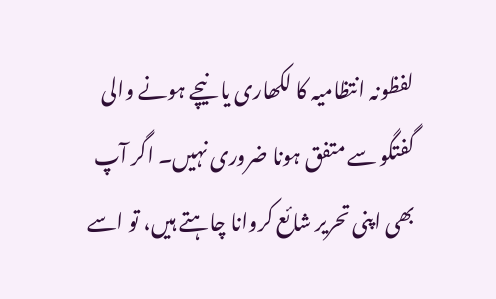لفظونہ انتظامیہ کا لکھاری یا نیچے ہونے والی گفتگو سے متفق ہونا ضروری نہیں۔ اگر آپ بھی اپنی تحریر شائع کروانا چاہتے ہیں، تو اسے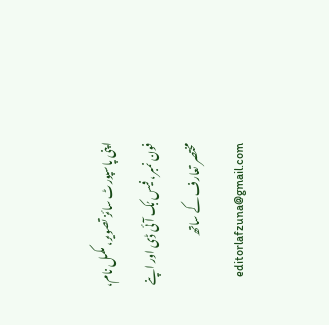اپنی پاسپورٹ سائز تصویر، مکمل نام، فون نمبر، فیس بُک آئی ڈی اور اپنے مختصر تعارف کے ساتھ editorlafzuna@gmail.com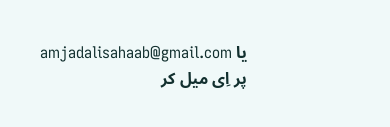یا amjadalisahaab@gmail.com پر اِی میل کر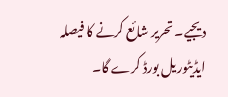دیجیے۔ تحریر شائع کرنے کا فیصلہ ایڈیٹوریل بورڈ کرے گا۔